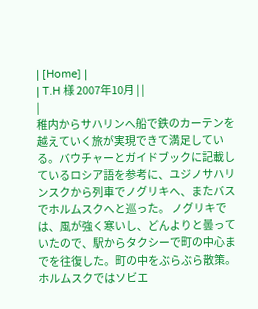| [Home] |
| T.H 様 2007年10月 | |
|
稚内からサハリンへ船で鉄のカーテンを越えていく旅が実現できて満足している。バウチャーとガイドブックに記載しているロシア語を参考に、ユジノサハリンスクから列車でノグリキへ、またバスでホルムスクへと巡った。 ノグリキでは、風が強く寒いし、どんよりと曇っていたので、駅からタクシーで町の中心までを往復した。町の中をぶらぶら散策。 ホルムスクではソビエ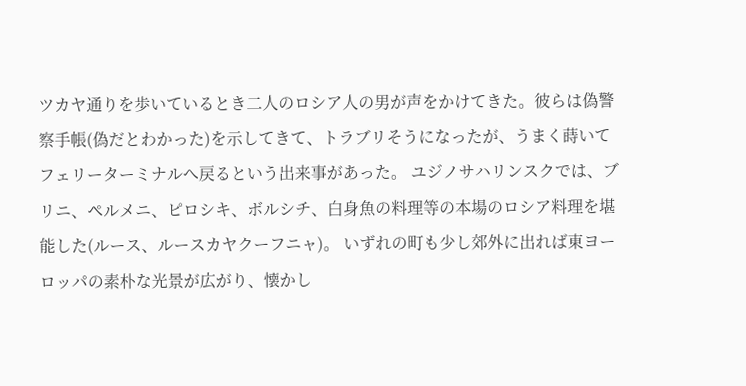ツカヤ通りを歩いているとき二人のロシア人の男が声をかけてきた。彼らは偽警察手帳(偽だとわかった)を示してきて、トラブリそうになったが、うまく蒔いてフェリーターミナルへ戻るという出来事があった。 ユジノサハリンスクでは、ブリニ、ペルメニ、ピロシキ、ボルシチ、白身魚の料理等の本場のロシア料理を堪能した(ルース、ルースカヤクーフニャ)。 いずれの町も少し郊外に出れば東ヨーロッパの素朴な光景が広がり、懐かし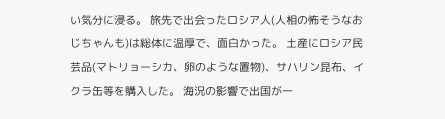い気分に浸る。 旅先で出会ったロシア人(人相の怖そうなおじちゃんも)は総体に温厚で、面白かった。 土産にロシア民芸品(マトリョーシカ、卵のような置物)、サハリン昆布、イクラ缶等を購入した。 海況の影響で出国が一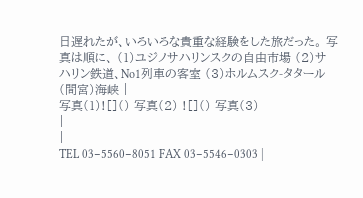日遅れたが、いろいろな貴重な経験をした旅だった。 写真は順に、 (1)ユジノサハリンスクの自由市場 (2)サハリン鉄道、No1列車の客室 (3)ホルムスク-タタール(間宮)海峡 |
写真(1)![]() 写真(2) ![]() 写真(3)
|
|
TEL 03−5560−8051 FAX 03−5546−0303 |